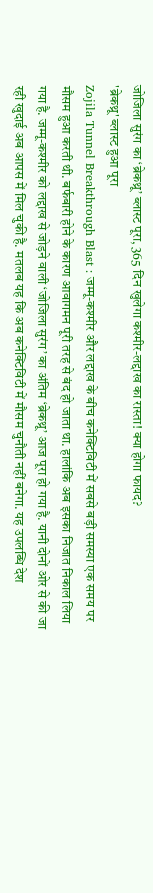जोजिला सुरंग का ‘ब्रेकथ्रू’ ब्लास्ट पूरा, 365 दिन खुलेगा कश्मीर-लद्दाख का रास्ता! क्या होगा फायद?
'ब्रेकथ्रू' ब्लास्ट हुआ पूरा
Zojila Tunnel Breakthrough Blast : जम्मू-कश्मीर और लद्दाख के बीच कनेक्टिविटी में सबसे बड़ी समस्या एक समय पर मौसम हुआ करती थी. बर्फबारी होने के कारण आवागमन पूरी तरह से बंद हो जाता था. हालांकि अब इसका निजात निकाल लिया गया है. जम्मू-कश्मीर को लद्दाख से जोड़ने वाली ‘जोजिला सुरंग’ का अंतिम ‘ब्रेकथ्रू’ आज पूरा हो गया है. यानी दोनों ओर से की जा रही खुदाई अब आपस में मिल चुकी है. मतलब यह कि अब कनेक्टिविटी में मौसम चुनौती नहीं बनेगा. यह उपलब्धि देश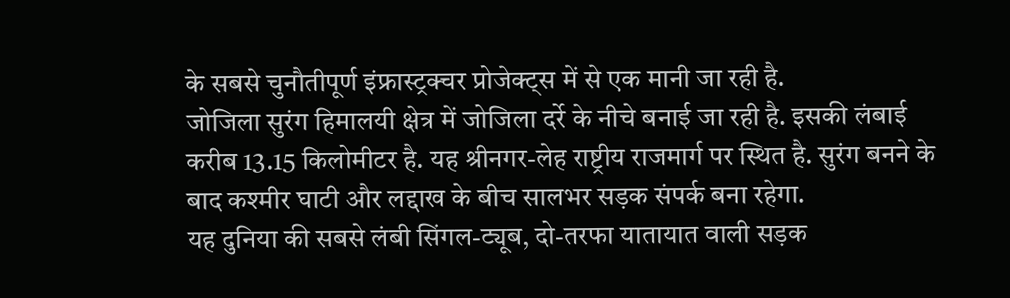के सबसे चुनौतीपूर्ण इंफ्रास्ट्रक्चर प्रोजेक्ट्स में से एक मानी जा रही है.
जोजिला सुरंग हिमालयी क्षेत्र में जोजिला दर्रे के नीचे बनाई जा रही है. इसकी लंबाई करीब 13.15 किलोमीटर है. यह श्रीनगर-लेह राष्ट्रीय राजमार्ग पर स्थित है. सुरंग बनने के बाद कश्मीर घाटी और लद्दाख के बीच सालभर सड़क संपर्क बना रहेगा.
यह दुनिया की सबसे लंबी सिंगल-ट्यूब, दो-तरफा यातायात वाली सड़क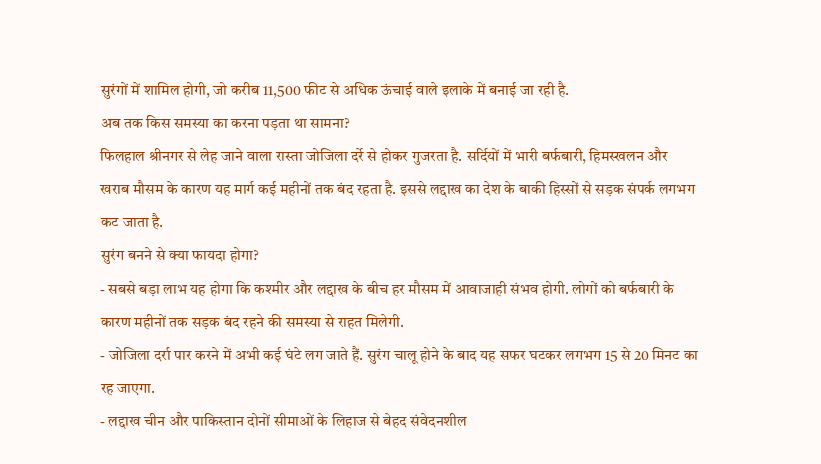सुरंगों में शामिल होगी, जो करीब 11,500 फीट से अधिक ऊंचाई वाले इलाके में बनाई जा रही है.
अब तक किस समस्या का करना पड़ता था सामना?
फिलहाल श्रीनगर से लेह जाने वाला रास्ता जोजिला दर्रे से होकर गुजरता है. सर्दियों में भारी बर्फबारी, हिमस्खलन और खराब मौसम के कारण यह मार्ग कई महीनों तक बंद रहता है. इससे लद्दाख का देश के बाकी हिस्सों से सड़क संपर्क लगभग कट जाता है.
सुरंग बनने से क्या फायदा होगा?
- सबसे बड़ा लाभ यह होगा कि कश्मीर और लद्दाख के बीच हर मौसम में आवाजाही संभव होगी. लोगों को बर्फबारी के कारण महीनों तक सड़क बंद रहने की समस्या से राहत मिलेगी.
- जोजिला दर्रा पार करने में अभी कई घंटे लग जाते हैं. सुरंग चालू होने के बाद यह सफर घटकर लगभग 15 से 20 मिनट का रह जाएगा.
- लद्दाख चीन और पाकिस्तान दोनों सीमाओं के लिहाज से बेहद संवेदनशील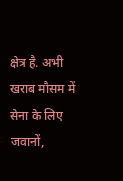क्षेत्र है. अभी खराब मौसम में सेना के लिए जवानों,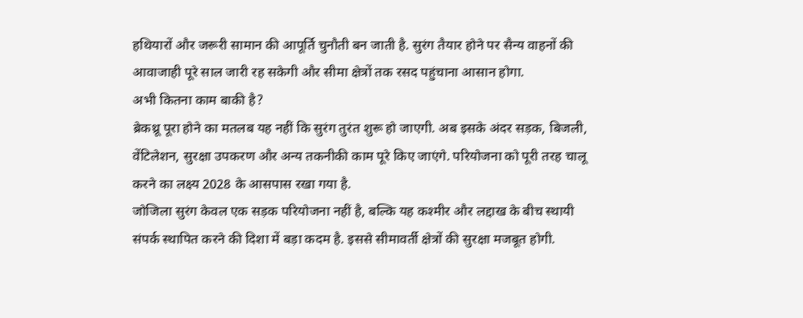हथियारों और जरूरी सामान की आपूर्ति चुनौती बन जाती है. सुरंग तैयार होने पर सैन्य वाहनों की आवाजाही पूरे साल जारी रह सकेगी और सीमा क्षेत्रों तक रसद पहुंचाना आसान होगा.
अभी कितना काम बाकी है?
ब्रेकथ्रू पूरा होने का मतलब यह नहीं कि सुरंग तुरंत शुरू हो जाएगी. अब इसके अंदर सड़क, बिजली, वेंटिलेशन, सुरक्षा उपकरण और अन्य तकनीकी काम पूरे किए जाएंगे. परियोजना को पूरी तरह चालू करने का लक्ष्य 2028 के आसपास रखा गया है.
जोजिला सुरंग केवल एक सड़क परियोजना नहीं है, बल्कि यह कश्मीर और लद्दाख के बीच स्थायी संपर्क स्थापित करने की दिशा में बड़ा कदम है. इससे सीमावर्ती क्षेत्रों की सुरक्षा मजबूत होगी.